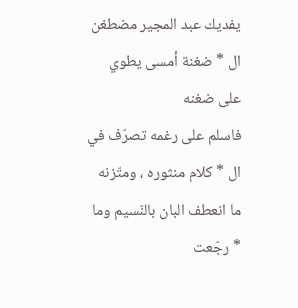يفديك عبد المجير مضطغن ال * ضغنة أمسى يطوي على ضغنه
فاسلم على رغمه تصرّف في ال * كلام منثوره ، ومتّزنه
ما انعطف البان بالنّسيم وما * رجّعت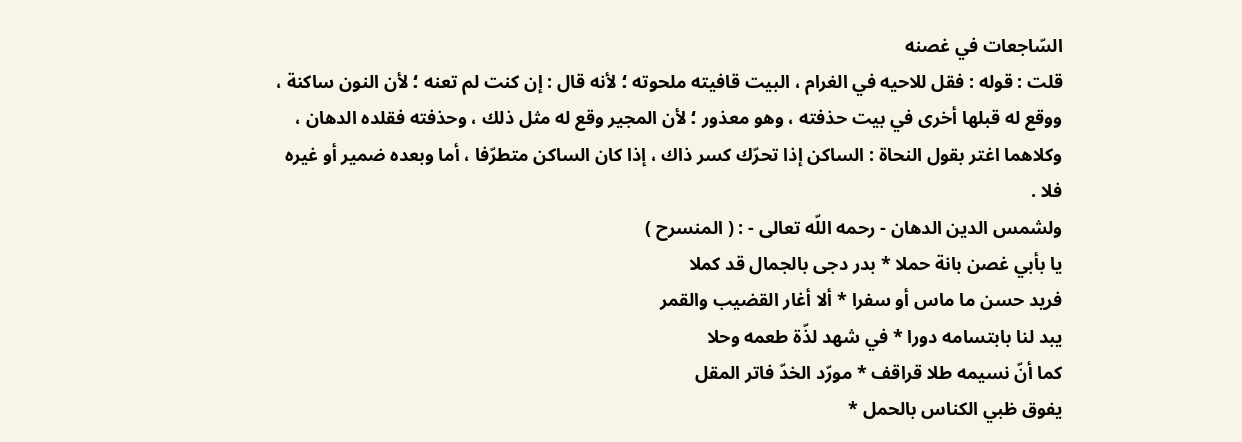السّاجعات في غصنه
قلت : قوله : فقل للاحيه في الغرام ، البيت قافيته ملحوته ؛ لأنه قال : إن كنت لم تعنه ؛ لأن النون ساكنة ، ووقع له قبلها أخرى في بيت حذفته ، وهو معذور ؛ لأن المجير وقع له مثل ذلك ، وحذفته فقلده الدهان ، وكلاهما اغتر بقول النحاة : الساكن إذا تحرّك كسر ذاك ، إذا كان الساكن متطرّفا ، أما وبعده ضمير أو غيره فلا .
ولشمس الدين الدهان - رحمه اللّه تعالى - : ( المنسرح )
يا بأبي غصن بانة حملا * بدر دجى بالجمال قد كملا
فريد حسن ما ماس أو سفرا * ألا أغار القضيب والقمر
يبد لنا بابتسامه دورا * في شهد لذّة طعمه وحلا
كما أنّ نسيمه طلا قراقف * مورّد الخدّ فاتر المقل
يفوق ظبي الكناس بالحمل *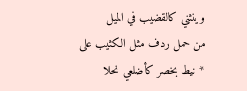وينثني كالقضيب في الميل
من حمل ردف مثل الكثيب على * نيط بخصر كأضلعي نحلا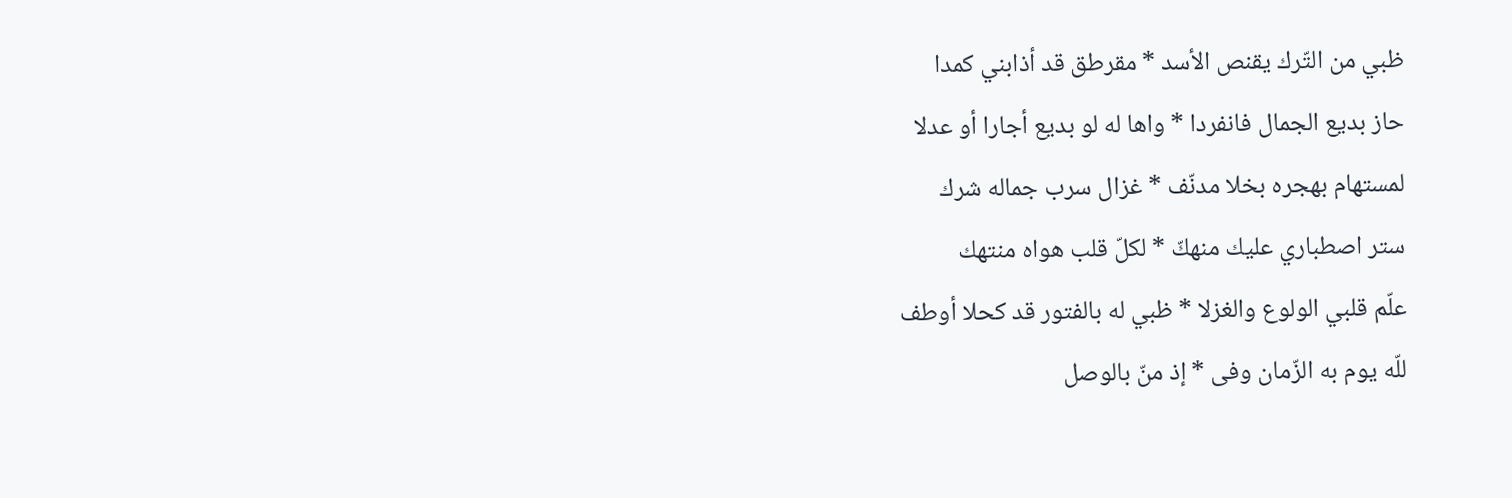ظبي من التّرك يقنص الأسد * مقرطق قد أذابني كمدا
حاز بديع الجمال فانفردا * واها له لو بديع أجارا أو عدلا
لمستهام بهجره بخلا مدنّف * غزال سرب جماله شرك
ستر اصطباري عليك منهكّ * لكلّ قلب هواه منتهك
علّم قلبي الولوع والغزلا * ظبي له بالفتور قد كحلا أوطف
للّه يوم به الزّمان وفى * إذ منّ بالوصل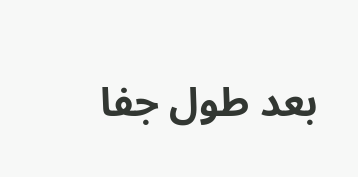بعد طول جفا